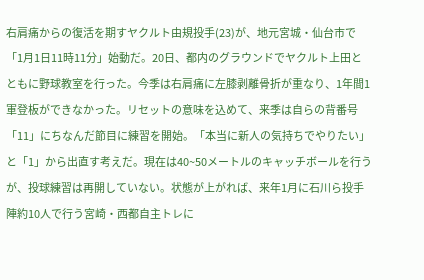右肩痛からの復活を期すヤクルト由規投手(23)が、地元宮城・仙台市で「1月1日11時11分」始動だ。20日、都内のグラウンドでヤクルト上田とともに野球教室を行った。今季は右肩痛に左膝剥離骨折が重なり、1年間1軍登板ができなかった。リセットの意味を込めて、来季は自らの背番号「11」にちなんだ節目に練習を開始。「本当に新人の気持ちでやりたい」と「1」から出直す考えだ。現在は40~50メートルのキャッチボールを行うが、投球練習は再開していない。状態が上がれば、来年1月に石川ら投手陣約10人で行う宮崎・西都自主トレに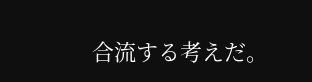合流する考えだ。